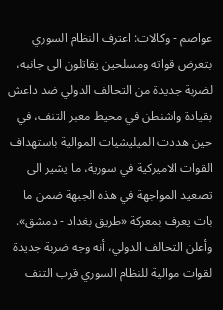عواصم - وكالات: اعترف النظام السوري بتعرض قواته ومسلحين يقاتلون الى جانبه، لضربة جديدة من التحالف الدولي ضد داعش بقيادة واشنطن في محيط معبر التنف، في حين هددت الميليشيات الموالية باستهداف القوات الاميركية في سورية، ما يشير الى تصعيد المواجهة في هذه الجبهة ضمن ما بات يعرف بمعركة «طريق بغداد - دمشق».
وأعلن التحالف الدولي، أنه وجه ضربة جديدة لقوات موالية للنظام السوري قرب التنف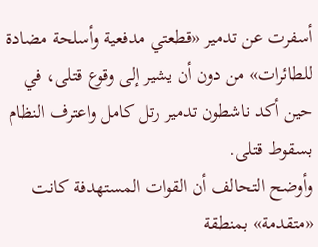أسفرت عن تدمير «قطعتي مدفعية وأسلحة مضادة للطائرات» من دون أن يشير إلى وقوع قتلى، في حين أكد ناشطون تدمير رتل كامل واعترف النظام بسقوط قتلى.
وأوضح التحالف أن القوات المستهدفة كانت «متقدمة» بمنطقة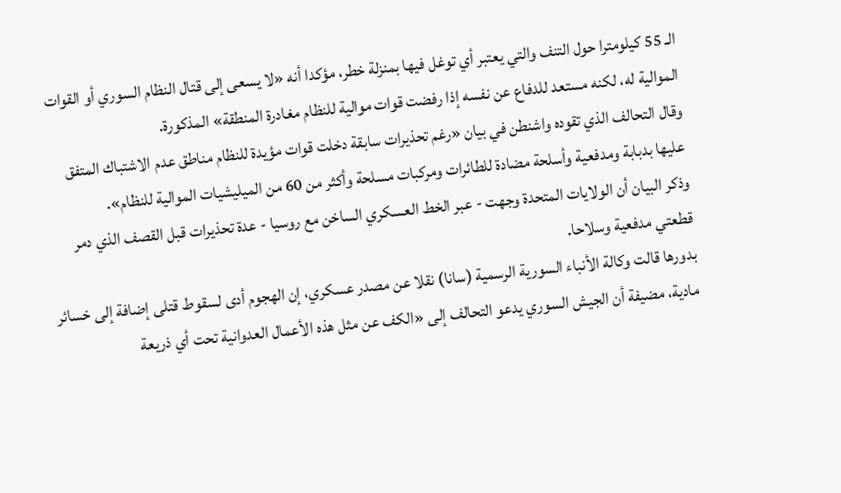الـ 55 كيلومترا حول التنف والتي يعتبر أي توغل فيها بمنزلة خطر، مؤكدا أنه «لا يسعى إلى قتال النظام السوري أو القوات الموالية له، لكنه مستعد للدفاع عن نفسه إذا رفضت قوات موالية للنظام مغادرة المنطقة» المذكورة.
وقال التحالف الذي تقوده واشنطن في بيان «رغم تحذيرات سابقة دخلت قوات مؤيدة للنظام مناطق عدم الاشتباك المتفق عليها بدبابة ومدفعية وأسلحة مضادة للطائرات ومركبات مسلحة وأكثر من 60 من الميليشيات الموالية للنظام».
وذكر البيان أن الولايات المتحدة وجهت - عبر الخط العسكري الساخن مع روسيا - عدة تحذيرات قبل القصف الذي دمر قطعتي مدفعية وسلاحا.
بدورها قالت وكالة الأنباء السورية الرسمية (سانا) نقلا عن مصدر عسكري، إن الهجوم أدى لسقوط قتلى إضافة إلى خسائر مادية، مضيفة أن الجيش السوري يدعو التحالف إلى «الكف عن مثل هذه الأعمال العدوانية تحت أي ذريعة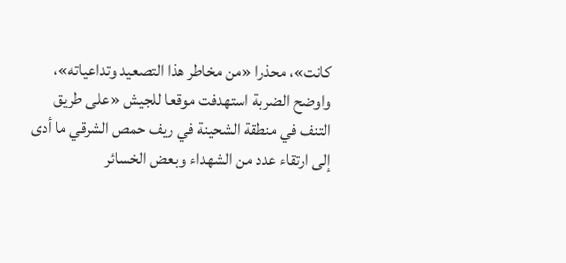كانت»، محذرا «من مخاطر هذا التصعيد وتداعياته»،
واوضح الضربة استهدفت موقعا للجيش «على طريق التنف في منطقة الشحينة في ريف حمص الشرقي ما أدى إلى ارتقاء عدد من الشهداء وبعض الخسائر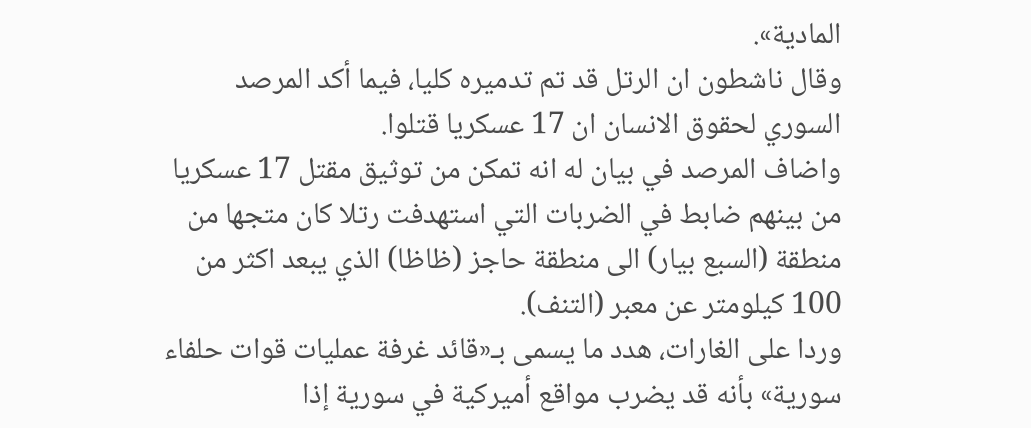المادية».
وقال ناشطون ان الرتل قد تم تدميره كليا، فيما أكد المرصد السوري لحقوق الانسان ان 17 عسكريا قتلوا.
واضاف المرصد في بيان له انه تمكن من توثيق مقتل 17 عسكريا من بينهم ضابط في الضربات التي استهدفت رتلا كان متجها من منطقة (السبع بيار) الى منطقة حاجز (ظاظا) الذي يبعد اكثر من 100 كيلومتر عن معبر (التنف).
وردا على الغارات، هدد ما يسمى بـ«قائد غرفة عمليات قوات حلفاء سورية» بأنه قد يضرب مواقع أميركية في سورية إذا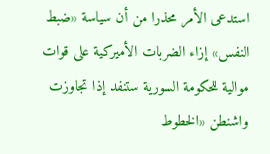استدعى الأمر محذرا من أن سياسة «ضبط النفس» إزاء الضربات الأميركية على قوات موالية للحكومة السورية ستنفد إذا تجاوزت واشنطن «الخطوط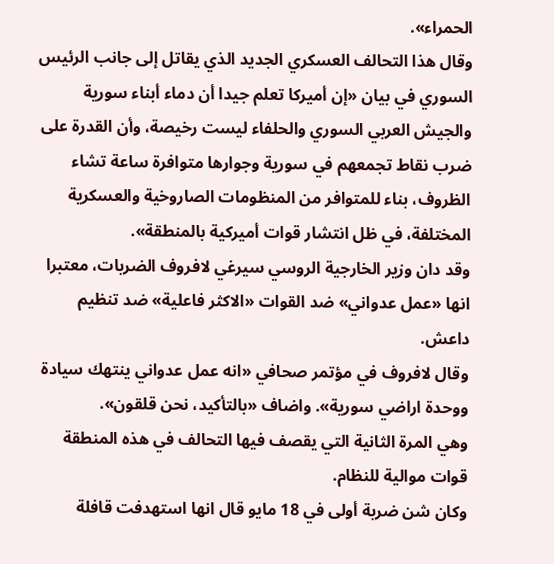الحمراء».
وقال هذا التحالف العسكري الجديد الذي يقاتل إلى جانب الرئيس السوري في بيان «إن أميركا تعلم جيدا أن دماء أبناء سورية والجيش العربي السوري والحلفاء ليست رخيصة، وأن القدرة على ضرب نقاط تجمعهم في سورية وجوارها متوافرة ساعة تشاء الظروف، بناء للمتوافر من المنظومات الصاروخية والعسكرية المختلفة، في ظل انتشار قوات أميركية بالمنطقة».
وقد دان وزير الخارجية الروسي سيرغي لافروف الضربات، معتبرا انها «عمل عدواني» ضد القوات «الاكثر فاعلية» ضد تنظيم داعش.
وقال لافروف في مؤتمر صحافي «انه عمل عدواني ينتهك سيادة ووحدة اراضي سورية». واضاف «بالتأكيد، نحن قلقون».
وهي المرة الثانية التي يقصف فيها التحالف في هذه المنطقة قوات موالية للنظام.
وكان شن ضربة أولى في 18 مايو قال انها استهدفت قافلة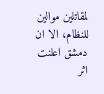لمقاتلين موالين للنظام، الا ان دمشق اعلنت اثر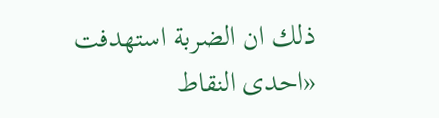ذلك ان الضربة استهدفت «احدى النقاط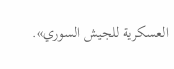العسكرية للجيش السوري».